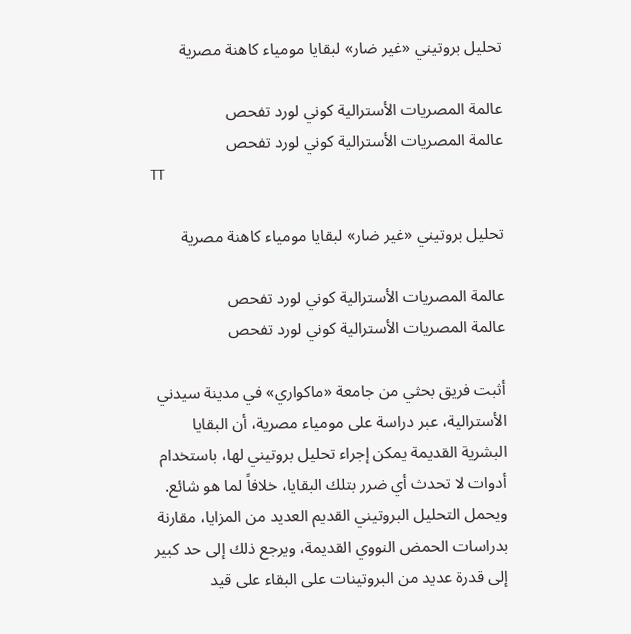تحليل بروتيني «غير ضار» لبقايا مومياء كاهنة مصرية

عالمة المصريات الأسترالية كوني لورد تفحص
عالمة المصريات الأسترالية كوني لورد تفحص
TT

تحليل بروتيني «غير ضار» لبقايا مومياء كاهنة مصرية

عالمة المصريات الأسترالية كوني لورد تفحص
عالمة المصريات الأسترالية كوني لورد تفحص

أثبت فريق بحثي من جامعة «ماكواري» في مدينة سيدني الأسترالية، عبر دراسة على مومياء مصرية، أن البقايا البشرية القديمة يمكن إجراء تحليل بروتيني لها، باستخدام أدوات لا تحدث أي ضرر بتلك البقايا، خلافاً لما هو شائع.
ويحمل التحليل البروتيني القديم العديد من المزايا، مقارنة بدراسات الحمض النووي القديمة، ويرجع ذلك إلى حد كبير إلى قدرة عديد من البروتينات على البقاء على قيد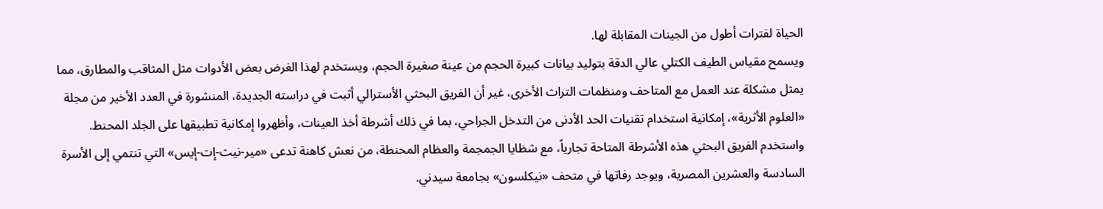الحياة لفترات أطول من الجينات المقابلة لها.
ويسمح مقياس الطيف الكتلي عالي الدقة بتوليد بيانات كبيرة الحجم من عينة صغيرة الحجم، ويستخدم لهذا الغرض بعض الأدوات مثل المثاقب والمطارق، مما يمثل مشكلة عند العمل مع المتاحف ومنظمات التراث الأخرى، غير أن الفريق البحثي الأسترالي أثبت في دراسته الجديدة، المنشورة في العدد الأخير من مجلة «العلوم الأثرية»، إمكانية استخدام تقنيات الحد الأدنى من التدخل الجراحي، بما في ذلك أشرطة أخذ العينات، وأظهروا إمكانية تطبيقها على الجلد المحنط.
واستخدم الفريق البحثي هذه الأشرطة المتاحة تجارياً، مع شظايا الجمجمة والعظام المحنطة، من نعش كاهنة تدعى «مير-نيث-إت-إيس» التي تنتمي إلى الأسرة السادسة والعشرين المصرية، ويوجد رفاتها في متحف «نيكلسون» بجامعة سيدني.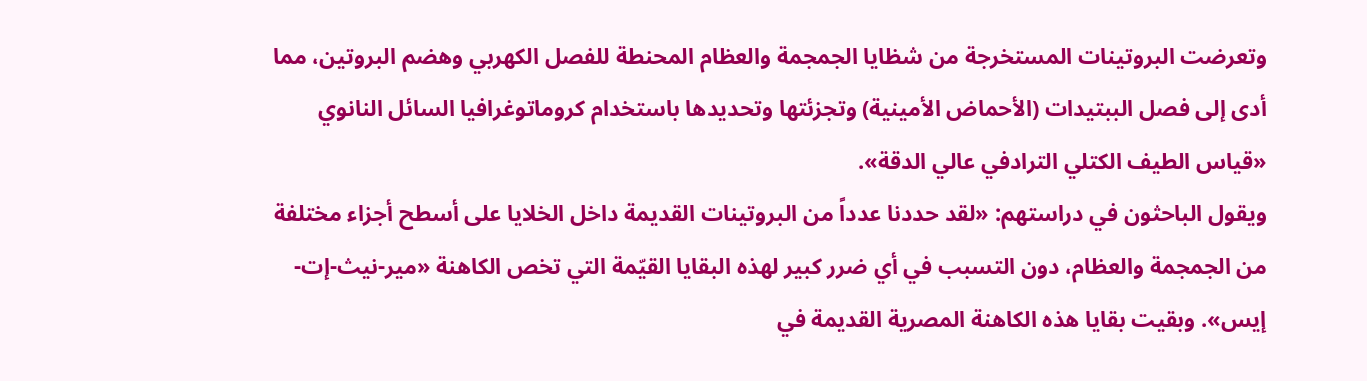وتعرضت البروتينات المستخرجة من شظايا الجمجمة والعظام المحنطة للفصل الكهربي وهضم البروتين، مما أدى إلى فصل الببتيدات (الأحماض الأمينية) وتجزئتها وتحديدها باستخدام كروماتوغرافيا السائل النانوي «قياس الطيف الكتلي الترادفي عالي الدقة».
ويقول الباحثون في دراستهم: «لقد حددنا عدداً من البروتينات القديمة داخل الخلايا على أسطح أجزاء مختلفة من الجمجمة والعظام، دون التسبب في أي ضرر كبير لهذه البقايا القيّمة التي تخص الكاهنة «مير-نيث-إت-إيس». وبقيت بقايا هذه الكاهنة المصرية القديمة في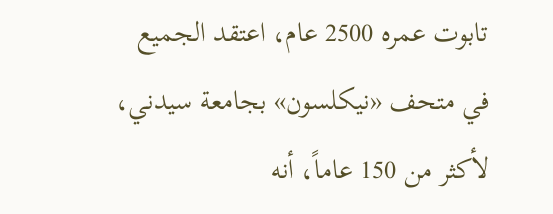تابوت عمره 2500 عام، اعتقد الجميع في متحف «نيكلسون» بجامعة سيدني، لأكثر من 150 عاماً، أنه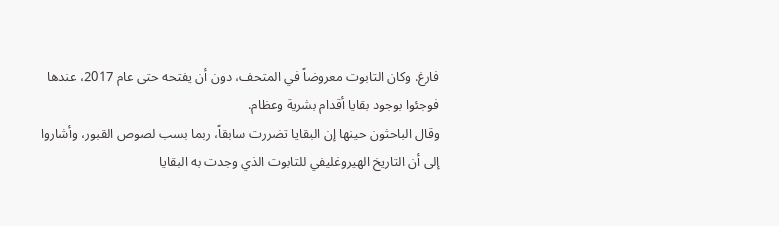فارغ. وكان التابوت معروضاً في المتحف، دون أن يفتحه حتى عام 2017، عندها فوجئوا بوجود بقايا أقدام بشرية وعظام.
وقال الباحثون حينها إن البقايا تضررت سابقاً، ربما بسب لصوص القبور، وأشاروا إلى أن التاريخ الهيروغليفي للتابوت الذي وجدت به البقايا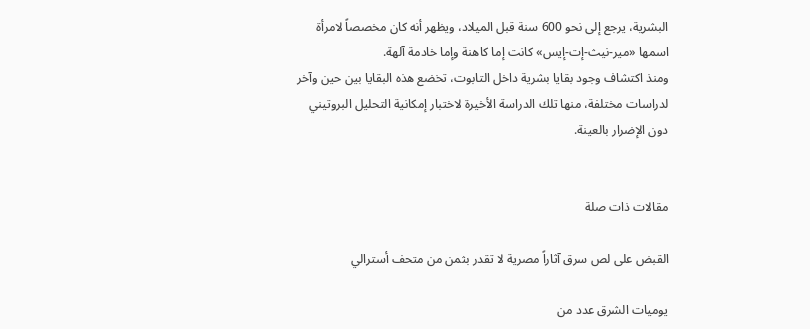البشرية، يرجع إلى نحو 600 سنة قبل الميلاد، ويظهر أنه كان مخصصاً لامرأة اسمها «مير-نيث-إت-إيس» كانت إما كاهنة وإما خادمة آلهة.
ومنذ اكتشاف وجود بقايا بشرية داخل التابوت، تخضع هذه البقايا بين حين وآخر لدراسات مختلفة، منها تلك الدراسة الأخيرة لاختبار إمكانية التحليل البروتيني دون الإضرار بالعينة.


مقالات ذات صلة

القبض على لص سرق آثاراً مصرية لا تقدر بثمن من متحف أسترالي

يوميات الشرق عدد من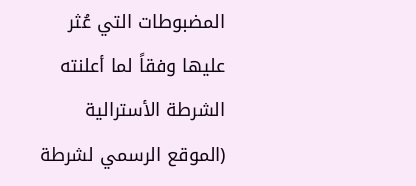المضبوطات التي عُثر عليها وفقاً لما أعلنته الشرطة الأسترالية (الموقع الرسمي لشرطة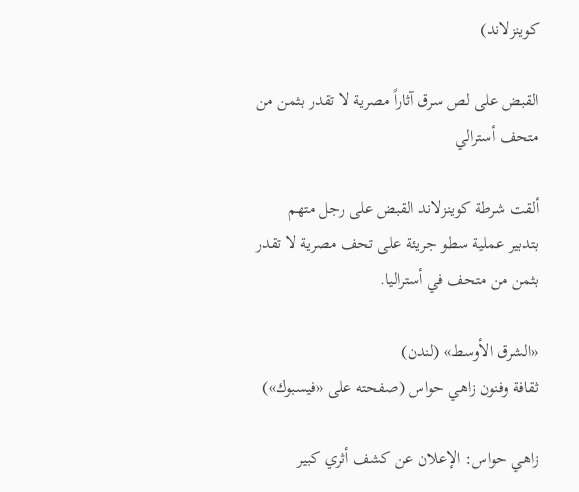كوينزلاند)

القبض على لص سرق آثاراً مصرية لا تقدر بثمن من متحف أسترالي

ألقت شرطة كوينزلاند القبض على رجل متهم بتدبير عملية سطو جريئة على تحف مصرية لا تقدر بثمن من متحف في أستراليا.

«الشرق الأوسط» (لندن)
ثقافة وفنون زاهي حواس (صفحته على «فيسبوك»)

زاهي حواس: الإعلان عن كشف أثري كبير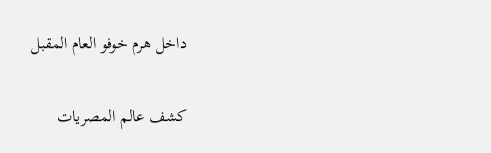داخل هرم خوفو العام المقبل

كشف عالم المصريات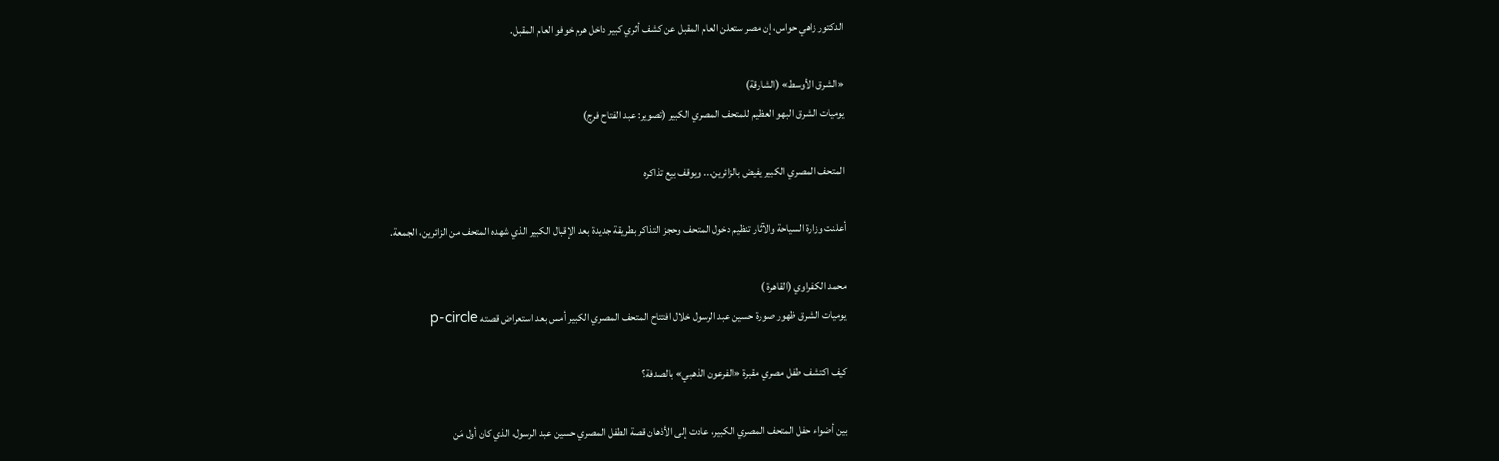الدكتور زاهي حواس، إن مصر ستعلن العام المقبل عن كشف أثري كبير داخل هرم خوفو العام المقبل.

«الشرق الأوسط» (الشارقة)
يوميات الشرق البهو العظيم للمتحف المصري الكبير (تصوير: عبد الفتاح فرج)

المتحف المصري الكبير يفيض بالزائرين... ويوقف بيع تذاكره

أعلنت وزارة السياحة والآثار تنظيم دخول المتحف وحجز التذاكر بطريقة جديدة بعد الإقبال الكبير الذي شهده المتحف من الزائرين، الجمعة.

محمد الكفراوي (القاهرة )
يوميات الشرق ظهور صورة حسين عبد الرسول خلال افتتاح المتحف المصري الكبير أمس بعد استعراض قصته p-circle

كيف اكتشف طفل مصري مقبرة «الفرعون الذهبي» بالصدفة؟

بين أضواء حفل المتحف المصري الكبير، عادت إلى الأذهان قصة الطفل المصري حسين عبد الرسول، الذي كان أول مَن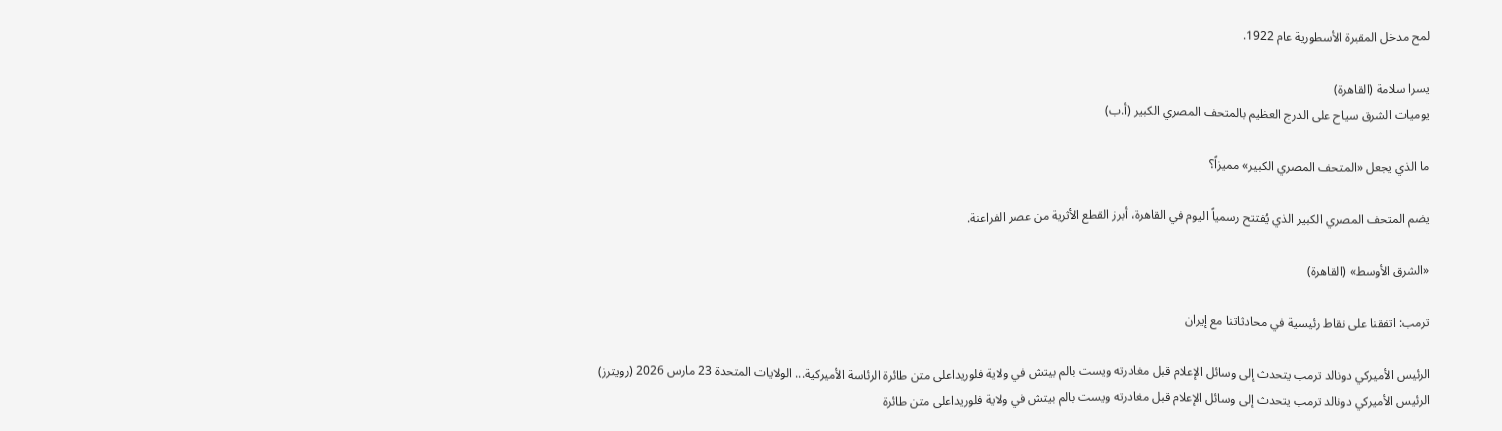لمح مدخل المقبرة الأسطورية عام 1922.

يسرا سلامة (القاهرة)
يوميات الشرق سياح على الدرج العظيم بالمتحف المصري الكبير (أ.ب)

ما الذي يجعل «المتحف المصري الكبير» مميزاً؟

يضم المتحف المصري الكبير الذي يُفتتح رسمياً اليوم في القاهرة، أبرز القطع الأثرية من عصر الفراعنة.

«الشرق الأوسط» (القاهرة)

ترمب: اتفقنا على نقاط رئيسية في محادثاتنا مع إيران

الرئيس الأميركي دونالد ترمب يتحدث إلى وسائل الإعلام قبل مغادرته ويست بالم بيتش في ولاية فلوريداعلى متن طائرة الرئاسة الأميركية... الولايات المتحدة 23 مارس 2026 (رويترز)
الرئيس الأميركي دونالد ترمب يتحدث إلى وسائل الإعلام قبل مغادرته ويست بالم بيتش في ولاية فلوريداعلى متن طائرة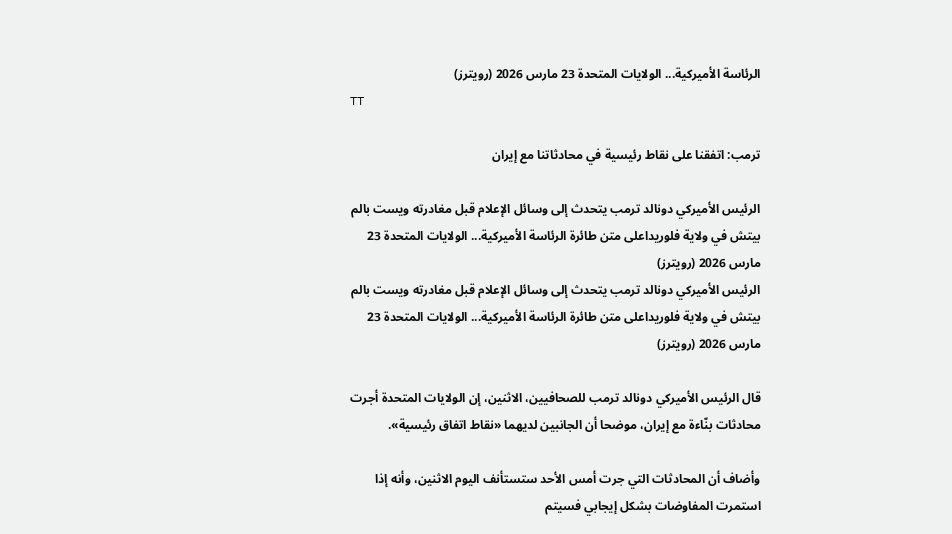الرئاسة الأميركية... الولايات المتحدة 23 مارس 2026 (رويترز)
TT

ترمب: اتفقنا على نقاط رئيسية في محادثاتنا مع إيران

الرئيس الأميركي دونالد ترمب يتحدث إلى وسائل الإعلام قبل مغادرته ويست بالم بيتش في ولاية فلوريداعلى متن طائرة الرئاسة الأميركية... الولايات المتحدة 23 مارس 2026 (رويترز)
الرئيس الأميركي دونالد ترمب يتحدث إلى وسائل الإعلام قبل مغادرته ويست بالم بيتش في ولاية فلوريداعلى متن طائرة الرئاسة الأميركية... الولايات المتحدة 23 مارس 2026 (رويترز)

قال الرئيس الأميركي دونالد ترمب للصحافيين، الاثنين، إن الولايات المتحدة أجرت محادثات بنّاءة مع إيران، موضحا أن الجانبين لديهما «نقاط اتفاق رئيسية».

وأضاف أن المحادثات التي جرت أمس الأحد ستستأنف اليوم الاثنين، وأنه إذا استمرت المفاوضات بشكل إيجابي فسيتم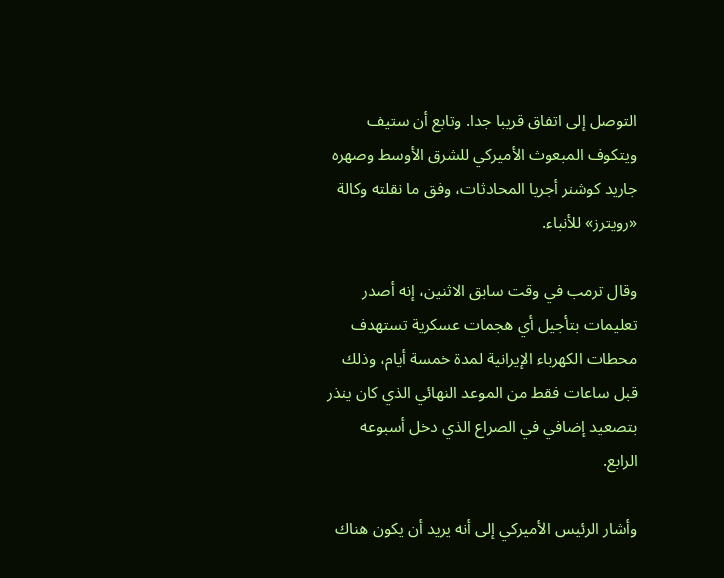التوصل إلى اتفاق قريبا جدا. وتابع أن ستيف ويتكوف المبعوث الأميركي للشرق الأوسط وصهره جاريد كوشنر أجريا المحادثات، وفق ما نقلته وكالة «رويترز» للأنباء.

وقال ترمب في وقت سابق الاثنين، إنه أصدر تعليمات بتأجيل أي هجمات عسكرية تستهدف محطات الكهرباء الإيرانية لمدة خمسة أيام، وذلك قبل ساعات فقط من الموعد النهائي الذي كان ينذر بتصعيد إضافي في الصراع الذي دخل أسبوعه الرابع.

وأشار الرئيس الأميركي إلى أنه يريد أن يكون هناك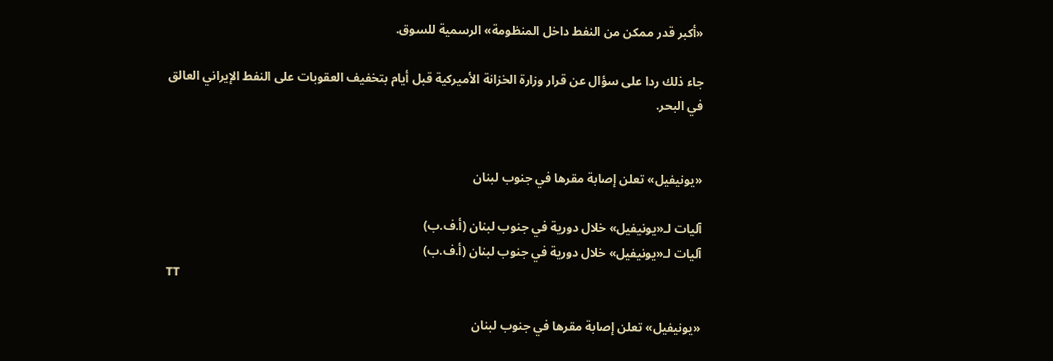«أكبر قدر ممكن من النفط داخل المنظومة» الرسمية للسوق.

جاء ذلك ردا على سؤال عن قرار وزارة الخزانة الأميركية قبل أيام بتخفيف العقوبات على النفط الإيراني العالق في البحر.


«يونيفيل» تعلن إصابة مقرها في جنوب لبنان

آليات لـ«يونيفيل» خلال دورية في جنوب لبنان (أ.ف.ب)
آليات لـ«يونيفيل» خلال دورية في جنوب لبنان (أ.ف.ب)
TT

«يونيفيل» تعلن إصابة مقرها في جنوب لبنان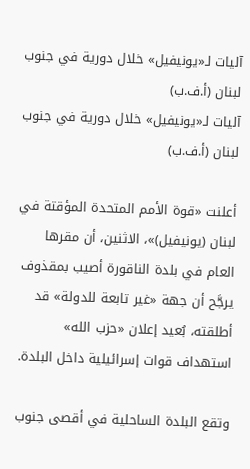آليات لـ«يونيفيل» خلال دورية في جنوب لبنان (أ.ف.ب)
آليات لـ«يونيفيل» خلال دورية في جنوب لبنان (أ.ف.ب)

أعلنت «قوة الأمم المتحدة المؤقتة في لبنان (يونيفيل)»، الاثنين، أن مقرها العام في بلدة الناقورة أصيب بمقذوف يرجَّح أن جهة «غير تابعة للدولة» قد أطلقته، بُعيد إعلان «حزب الله» استهداف قوات إسرائيلية داخل البلدة.

وتقع البلدة الساحلية في أقصى جنوب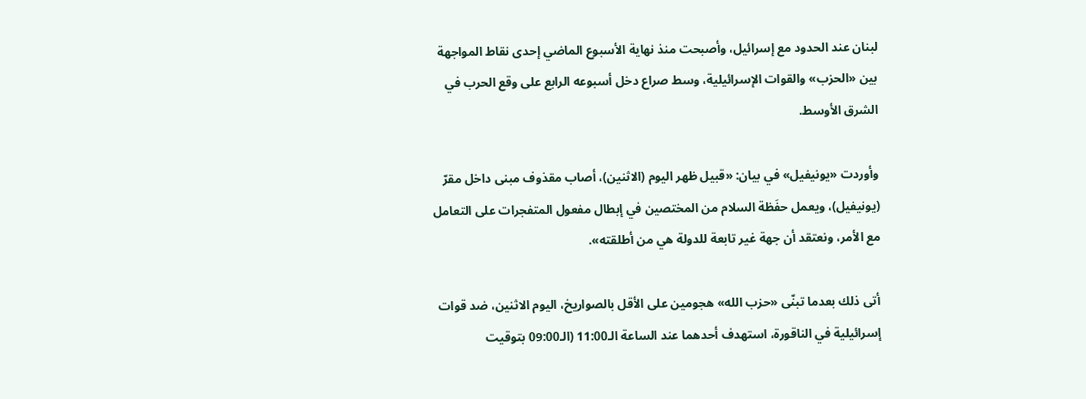لبنان عند الحدود مع إسرائيل، وأصبحت منذ نهاية الأسبوع الماضي إحدى نقاط المواجهة بين «الحزب» والقوات الإسرائيلية، وسط صراع دخل أسبوعه الرابع على وقع الحرب في الشرق الأوسط.

وأوردت «يونيفيل» في بيان: «قبيل ظهر اليوم (الاثنين)، أصاب مقذوف مبنى داخل مقرّ (يونيفيل)، ويعمل حفَظة السلام من المختصين في إبطال مفعول المتفجرات على التعامل مع الأمر، ونعتقد أن جهة غير تابعة للدولة هي من أطلقته».

أتى ذلك بعدما تبنّى «حزب الله» هجومين على الأقل بالصواريخ، اليوم الاثنين، ضد قوات إسرائيلية في الناقورة، استهدف أحدهما عند الساعة الـ11:00 (الـ09:00 بتوقيت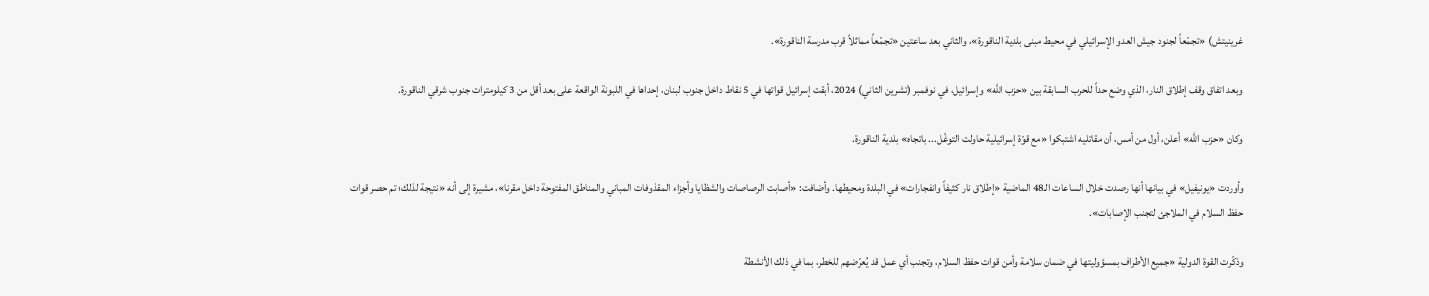غرينيتش) «تجمّعاً لجنود جيش العدو الإسرائيلي في محيط مبنى بلدية الناقورة»، والثاني بعد ساعتين «تجمّعاً مماثلاً قرب مدرسة الناقورة».

وبعد اتفاق وقف إطلاق النار، الذي وضع حداً للحرب السابقة بين «حزب الله» وإسرائيل، في نوفمبر (تشرين الثاني) 2024، أبقت إسرائيل قواتها في 5 نقاط داخل جنوب لبنان، إحداها في اللبونة الواقعة على بعد أقل من 3 كيلومترات جنوب شرقي الناقورة.

وكان «حزب الله» أعلن، أول من أمس، أن مقاتليه اشتبكوا «مع قوّة إسرائيلية حاولت التوغّل... باتجاه» بلدية الناقورة.

وأوردت «يونيفيل» في بيانها أنها رصدت خلال الساعات الـ48 الماضية «إطلاق نار كثيفاً وانفجارات» في البلدة ومحيطها. وأضافت: «أصابت الرصاصات والشظايا وأجزاء المقذوفات المباني والمناطق المفتوحة داخل مقرنا»، مشيرة إلى أنه «نتيجة لذلك؛ تم حصر قوات حفظ السلام في الملاجئ لتجنب الإصابات».

وذكّرت القوة الدولية «جميع الأطراف بمسؤوليتها في ضمان سلامة وأمن قوات حفظ السلام، وتجنب أي عمل قد يُعرّضهم للخطر، بما في ذلك الأنشطة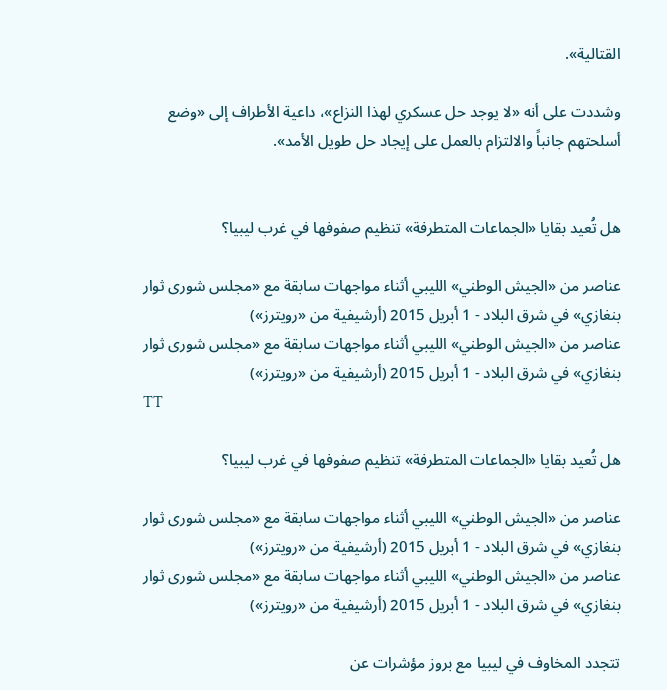القتالية».

وشددت على أنه «لا يوجد حل عسكري لهذا النزاع»، داعية الأطراف إلى «وضع أسلحتهم جانباً والالتزام بالعمل على إيجاد حل طويل الأمد».


هل تُعيد بقايا «الجماعات المتطرفة» تنظيم صفوفها في غرب ليبيا؟

عناصر من «الجيش الوطني» الليبي أثناء مواجهات سابقة مع «مجلس شورى ثوار بنغازي» في شرق البلاد - 1 أبريل 2015 (أرشيفية من «رويترز»)
عناصر من «الجيش الوطني» الليبي أثناء مواجهات سابقة مع «مجلس شورى ثوار بنغازي» في شرق البلاد - 1 أبريل 2015 (أرشيفية من «رويترز»)
TT

هل تُعيد بقايا «الجماعات المتطرفة» تنظيم صفوفها في غرب ليبيا؟

عناصر من «الجيش الوطني» الليبي أثناء مواجهات سابقة مع «مجلس شورى ثوار بنغازي» في شرق البلاد - 1 أبريل 2015 (أرشيفية من «رويترز»)
عناصر من «الجيش الوطني» الليبي أثناء مواجهات سابقة مع «مجلس شورى ثوار بنغازي» في شرق البلاد - 1 أبريل 2015 (أرشيفية من «رويترز»)

تتجدد المخاوف في ليبيا مع بروز مؤشرات عن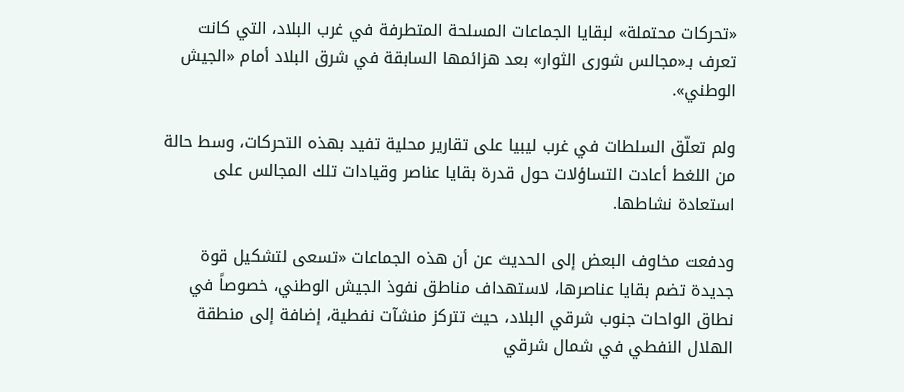«تحركات محتملة» لبقايا الجماعات المسلحة المتطرفة في غرب البلاد، التي كانت تعرف بـ«مجالس شورى الثوار» بعد هزائمها السابقة في شرق البلاد أمام «الجيش الوطني».

ولم تعلّق السلطات في غرب ليبيا على تقارير محلية تفيد بهذه التحركات، وسط حالة من اللغط أعادت التساؤلات حول قدرة بقايا عناصر وقيادات تلك المجالس على استعادة نشاطها.

ودفعت مخاوف البعض إلى الحديث عن أن هذه الجماعات «تسعى لتشكيل قوة جديدة تضم بقايا عناصرها، لاستهداف مناطق نفوذ الجيش الوطني، خصوصاً في نطاق الواحات جنوب شرقي البلاد، حيث تتركز منشآت نفطية، إضافة إلى منطقة الهلال النفطي في شمال شرقي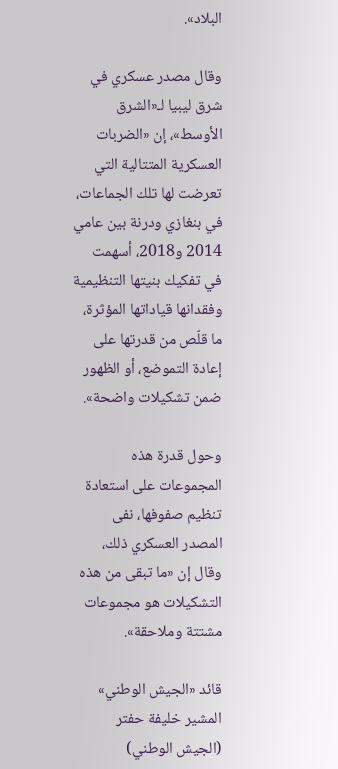البلاد».

وقال مصدر عسكري في شرق ليبيا لـ«الشرق الأوسط»، إن «الضربات العسكرية المتتالية التي تعرضت لها تلك الجماعات، في بنغازي ودرنة بين عامي 2014 و2018، أسهمت في تفكيك بنيتها التنظيمية وفقدانها قياداتها المؤثرة، ما قلّص من قدرتها على إعادة التموضع، أو الظهور ضمن تشكيلات واضحة».

وحول قدرة هذه المجموعات على استعادة تنظيم صفوفها، نفى المصدر العسكري ذلك، وقال إن «ما تبقى من هذه التشكيلات هو مجموعات مشتتة وملاحقة».

قائد «الجيش الوطني» المشير خليفة حفتر (الجيش الوطني)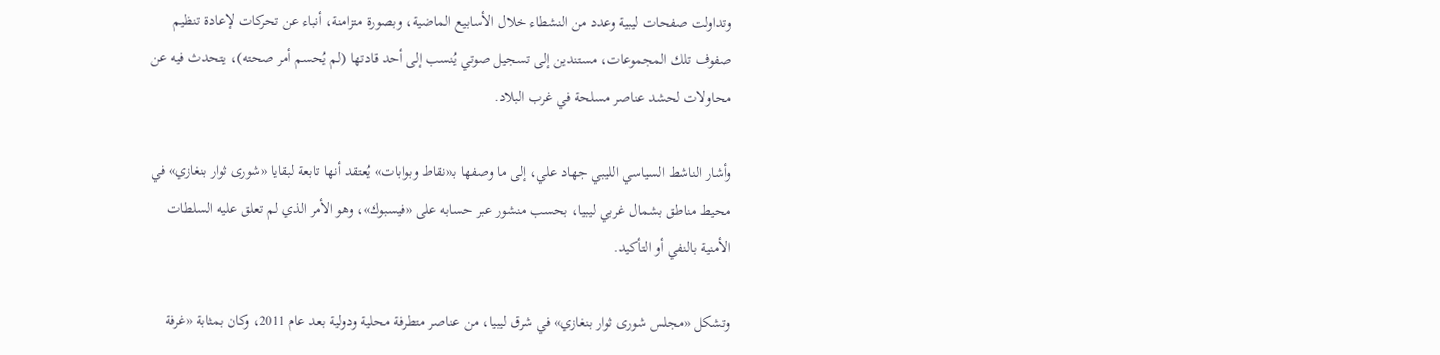وتداولت صفحات ليبية وعدد من النشطاء خلال الأسابيع الماضية، وبصورة متزامنة، أنباء عن تحركات لإعادة تنظيم صفوف تلك المجموعات، مستندين إلى تسجيل صوتي يُنسب إلى أحد قادتها (لم يُحسم أمر صحته)، يتحدث فيه عن محاولات لحشد عناصر مسلحة في غرب البلاد.

وأشار الناشط السياسي الليبي جهاد علي، إلى ما وصفها بـ«نقاط وبوابات» يُعتقد أنها تابعة لبقايا «شورى ثوار بنغازي» في محيط مناطق بشمال غربي ليبيا، بحسب منشور عبر حسابه على «فيسبوك»، وهو الأمر الذي لم تعلق عليه السلطات الأمنية بالنفي أو التأكيد.

وتشكل «مجلس شورى ثوار بنغازي» في شرق ليبيا، من عناصر متطرفة محلية ودولية بعد عام 2011، وكان بمثابة «غرفة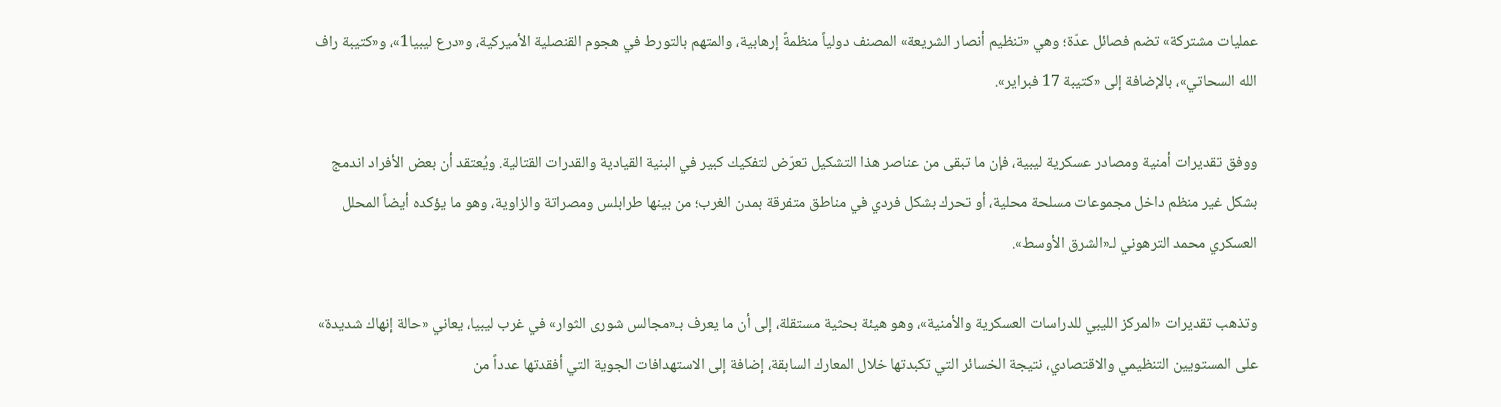عمليات مشتركة» تضم فصائل عدّة؛ وهي «تنظيم أنصار الشريعة» المصنف دولياً منظمةً إرهابية، والمتهم بالتورط في هجوم القنصلية الأميركية، و«درع ليبيا1»، و«كتيبة راف الله السحاتي»، بالإضافة إلى «كتيبة 17 فبراير».

ووفق تقديرات أمنية ومصادر عسكرية ليبية، فإن ما تبقى من عناصر هذا التشكيل تعرّض لتفكيك كبير في البنية القيادية والقدرات القتالية. ويُعتقد أن بعض الأفراد اندمج بشكل غير منظم داخل مجموعات مسلحة محلية، أو تحرك بشكل فردي في مناطق متفرقة بمدن الغرب؛ من بينها طرابلس ومصراتة والزاوية، وهو ما يؤكده أيضاً المحلل العسكري محمد الترهوني لـ«الشرق الأوسط».

وتذهب تقديرات «المركز الليبي للدراسات العسكرية والأمنية»، وهو هيئة بحثية مستقلة، إلى أن ما يعرف بـ«مجالس شورى الثوار» في غرب ليبيا، يعاني «حالة إنهاك شديدة» على المستويين التنظيمي والاقتصادي، نتيجة الخسائر التي تكبدتها خلال المعارك السابقة، إضافة إلى الاستهدافات الجوية التي أفقدتها عدداً من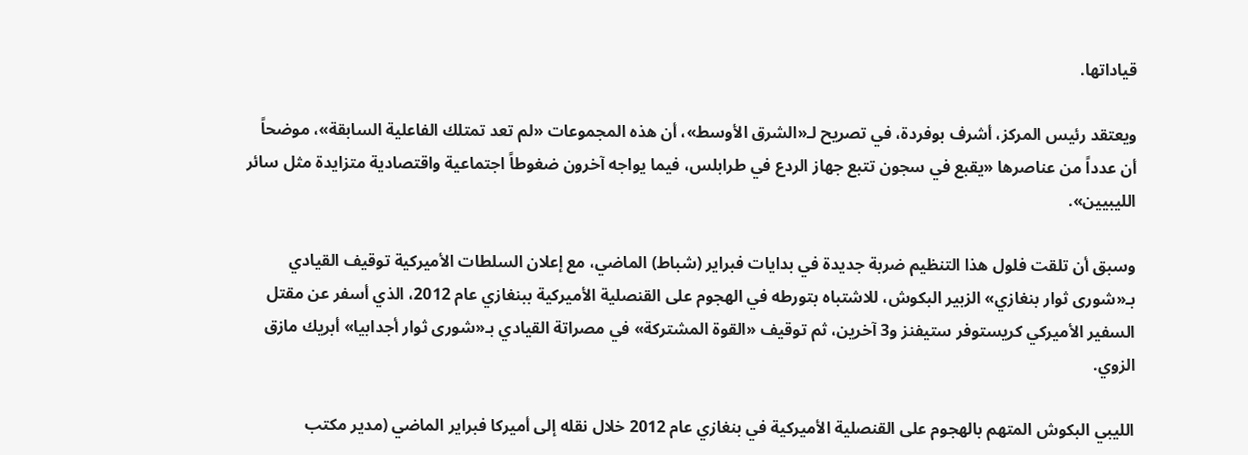قياداتها.

ويعتقد رئيس المركز، أشرف بوفردة، في تصريح لـ«الشرق الأوسط»، أن هذه المجموعات «لم تعد تمتلك الفاعلية السابقة»، موضحاً أن عدداً من عناصرها «يقبع في سجون تتبع جهاز الردع في طرابلس، فيما يواجه آخرون ضغوطاً اجتماعية واقتصادية متزايدة مثل سائر الليبيين».

وسبق أن تلقت فلول هذا التنظيم ضربة جديدة في بدايات فبراير (شباط) الماضي، مع إعلان السلطات الأميركية توقيف القيادي بـ«شورى ثوار بنغازي» الزبير البكوش، للاشتباه بتورطه في الهجوم على القنصلية الأميركية ببنغازي عام 2012، الذي أسفر عن مقتل السفير الأميركي كريستوفر ستيفنز و3 آخرين، ثم توقيف «القوة المشتركة» في مصراتة القيادي بـ«شورى ثوار أجدابيا» أبريك مازق الزوي.

الليبي البكوش المتهم بالهجوم على القنصلية الأميركية في بنغازي عام 2012 خلال نقله إلى أميركا فبراير الماضي (مدير مكتب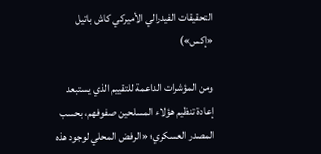التحقيقات الفيدرالي الأميركي كاش باتيل «إكس»)

ومن المؤشرات الداعمة للتقييم الذي يستبعد إعادة تنظيم هؤلاء المسلحين صفوفهم، بحسب المصدر العسكري؛ «الرفض المحلي لوجود هذه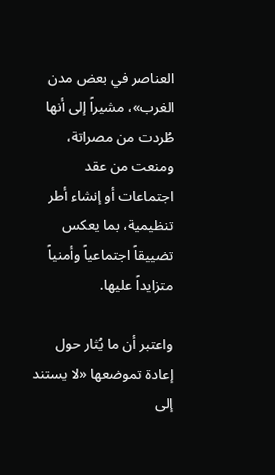العناصر في بعض مدن الغرب»، مشيراً إلى أنها طُردت من مصراتة، ومنعت من عقد اجتماعات أو إنشاء أطر تنظيمية، بما يعكس تضييقاً اجتماعياً وأمنياً متزايداً عليها.

واعتبر أن ما يُثار حول إعادة تموضعها «لا يستند إلى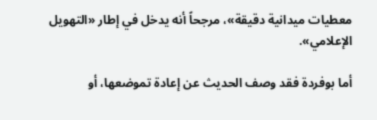معطيات ميدانية دقيقة»، مرجحاً أنه يدخل في إطار «التهويل الإعلامي».

أما بوفردة فقد وصف الحديث عن إعادة تموضعها، أو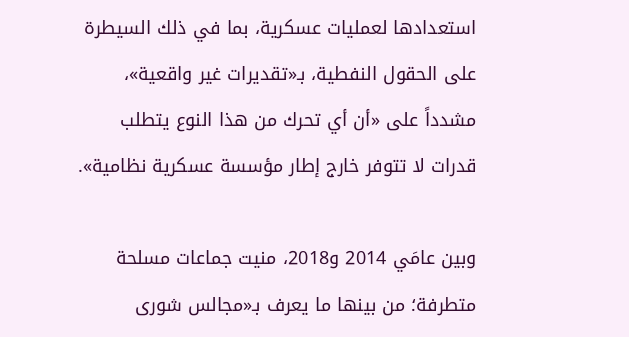استعدادها لعمليات عسكرية، بما في ذلك السيطرة على الحقول النفطية، بـ«تقديرات غير واقعية»، مشدداً على «أن أي تحرك من هذا النوع يتطلب قدرات لا تتوفر خارج إطار مؤسسة عسكرية نظامية».

وبين عامَي 2014 و2018، منيت جماعات مسلحة متطرفة؛ من بينها ما يعرف بـ«مجالس شورى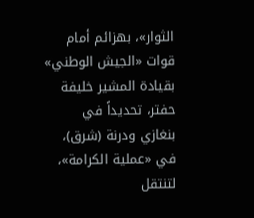الثوار»، بهزائم أمام قوات «الجيش الوطني» بقيادة المشير خليفة حفتر، تحديداً في بنغازي ودرنة (شرق)، في «عملية الكرامة»، لتنتقل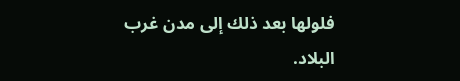فلولها بعد ذلك إلى مدن غرب البلاد.